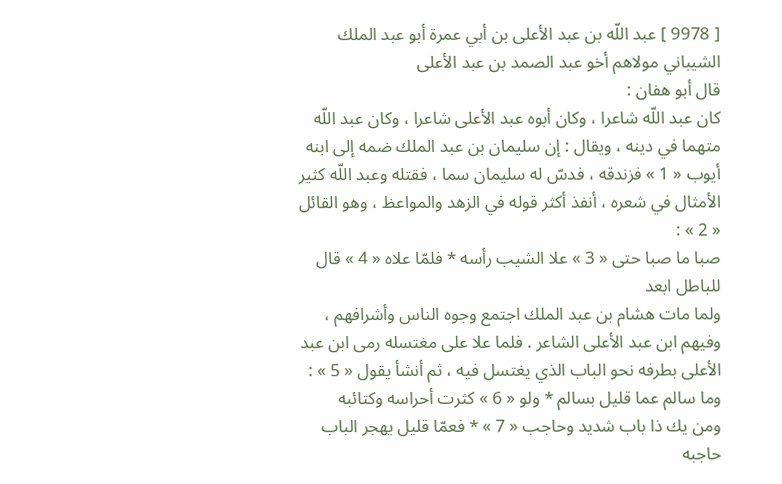[ 9978 ] عبد اللّه بن عبد الأعلى بن أبي عمرة أبو عبد الملك الشيباني مولاهم أخو عبد الصمد بن عبد الأعلى
قال أبو هفان :
كان عبد اللّه شاعرا ، وكان أبوه عبد الأعلى شاعرا ، وكان عبد اللّه متهما في دينه ، ويقال : إن سليمان بن عبد الملك ضمه إلى ابنه أيوب « 1 » فزندقه ، فدسّ له سليمان سما ، فقتله وعبد اللّه كثير الأمثال في شعره ، أنفذ أكثر قوله في الزهد والمواعظ ، وهو القائل « 2 » :
صبا ما صبا حتى « 3 » علا الشيب رأسه * فلمّا علاه « 4 » قال للباطل ابعد
ولما مات هشام بن عبد الملك اجتمع وجوه الناس وأشرافهم ، وفيهم ابن عبد الأعلى الشاعر . فلما علا على مغتسله رمى ابن عبد الأعلى بطرفه نحو الباب الذي يغتسل فيه ، ثم أنشأ يقول « 5 » :
وما سالم عما قليل بسالم * ولو « 6 » كثرت أحراسه وكتائبه
ومن يك ذا باب شديد وحاجب « 7 » * فعمّا قليل يهجر الباب حاجبه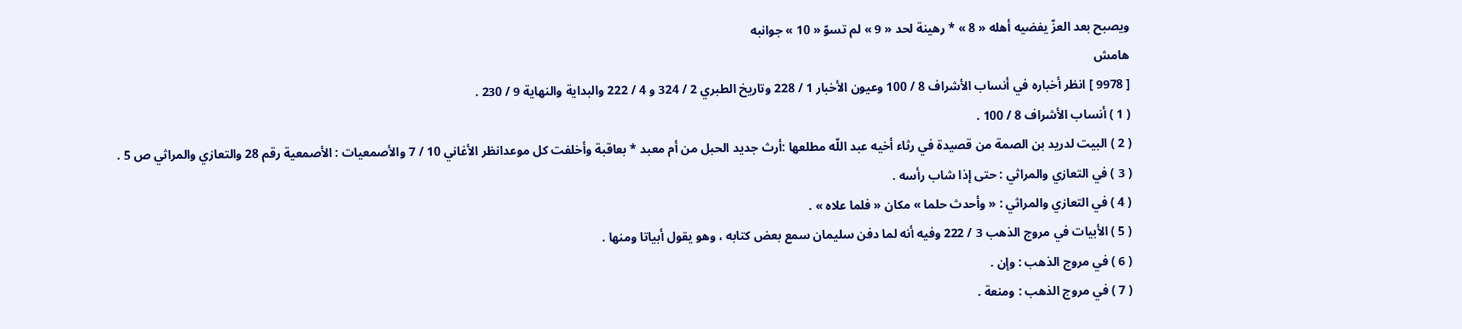ويصبح بعد العزّ يفضيه أهله « 8 » * رهينة لحد « 9 » لم تسوّ « 10 » جوانبه
هامش
[ 9978 ] انظر أخباره في أنساب الأشراف 8 / 100 وعيون الأخبار 1 / 228 وتاريخ الطبري 2 / 324 و 4 / 222 والبداية والنهاية 9 / 230 .
( 1 ) أنساب الأشراف 8 / 100 .
( 2 ) البيت لدريد بن الصمة من قصيدة في رثاء أخيه عبد اللّه مطلعها :أرث جديد الحبل من أم معبد * بعاقبة وأخلفت كل موعدانظر الأغاني 10 / 7 والأصمعيات : الأصمعية رقم 28 والتعازي والمراثي ص 5 .
( 3 ) في التعازي والمراثي : حتى إذا شاب رأسه .
( 4 ) في التعازي والمراثي : « وأحدث حلما » مكان « فلما علاه » .
( 5 ) الأبيات في مروج الذهب 3 / 222 وفيه أنه لما دفن سليمان سمع بعض كتابه ، وهو يقول أبياتا ومنها .
( 6 ) في مروج الذهب : وإن .
( 7 ) في مروج الذهب : ومنعة .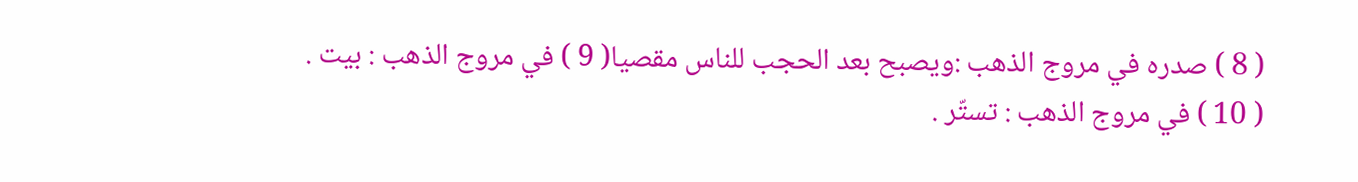( 8 ) صدره في مروج الذهب :ويصبح بعد الحجب للناس مقصيا( 9 ) في مروج الذهب : بيت .
( 10 ) في مروج الذهب : تستّر .